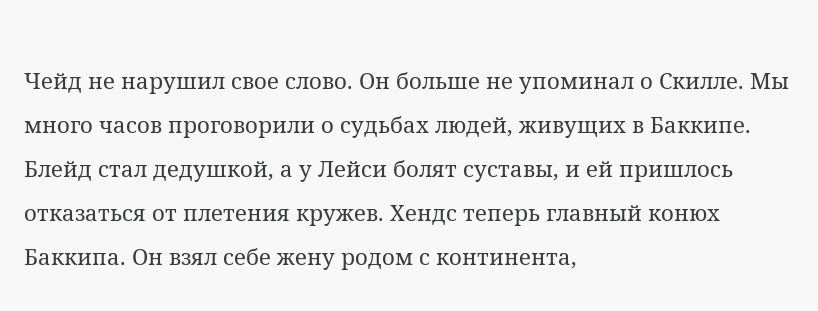Чейд не нарушил свое слово. Он больше не упоминал о Скилле. Мы много часов проговорили о судьбах людей, живущих в Баккипе. Блейд стал дедушкой, а у Лейси болят суставы, и ей пришлось отказаться от плетения кружев. Хендс теперь главный конюх Баккипа. Он взял себе жену родом с континента,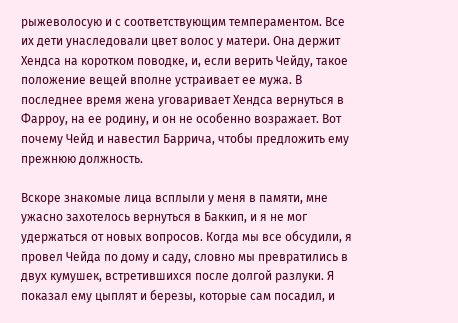рыжеволосую и с соответствующим темпераментом. Все их дети унаследовали цвет волос у матери. Она держит Хендса на коротком поводке, и, если верить Чейду, такое положение вещей вполне устраивает ее мужа. В последнее время жена уговаривает Хендса вернуться в Фарроу, на ее родину, и он не особенно возражает. Вот почему Чейд и навестил Баррича, чтобы предложить ему прежнюю должность.

Вскоре знакомые лица всплыли у меня в памяти, мне ужасно захотелось вернуться в Баккип, и я не мог удержаться от новых вопросов. Когда мы все обсудили, я провел Чейда по дому и саду, словно мы превратились в двух кумушек, встретившихся после долгой разлуки. Я показал ему цыплят и березы, которые сам посадил, и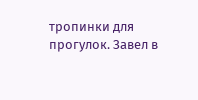тропинки для прогулок. Завел в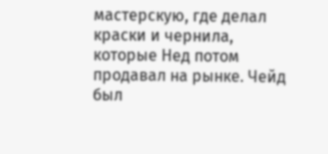мастерскую, где делал краски и чернила, которые Нед потом продавал на рынке. Чейд был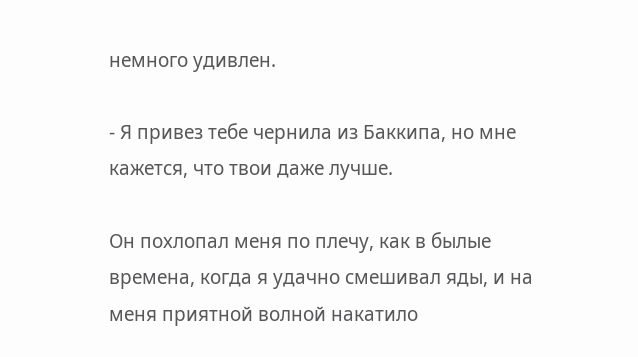немного удивлен.

- Я привез тебе чернила из Баккипа, но мне кажется, что твои даже лучше.

Он похлопал меня по плечу, как в былые времена, когда я удачно смешивал яды, и на меня приятной волной накатило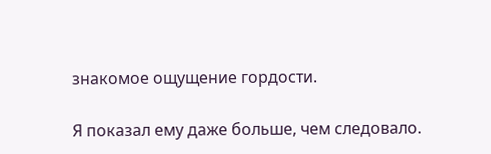знакомое ощущение гордости.

Я показал ему даже больше, чем следовало.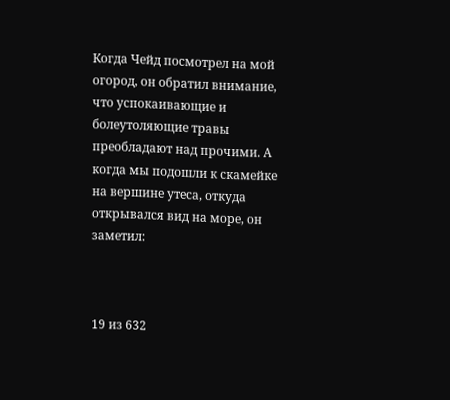Когда Чейд посмотрел на мой огород, он обратил внимание, что успокаивающие и болеутоляющие травы преобладают над прочими. А когда мы подошли к скамейке на вершине утеса, откуда открывался вид на море, он заметил:



19 из 632